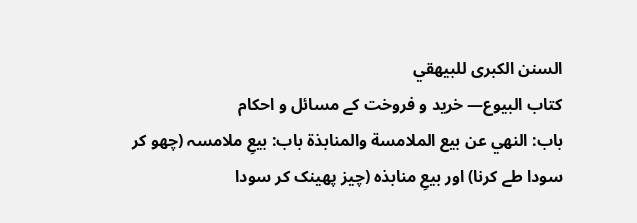السنن الكبرى للبيهقي
كتاب البيوع— خرید و فروخت کے مسائل و احکام
باب: النهي عن بيع الملامسة والمنابذة باب: بیعِ ملامسہ (چھو کر سودا طے کرنا) اور بیعِ منابذہ (چیز پھینک کر سودا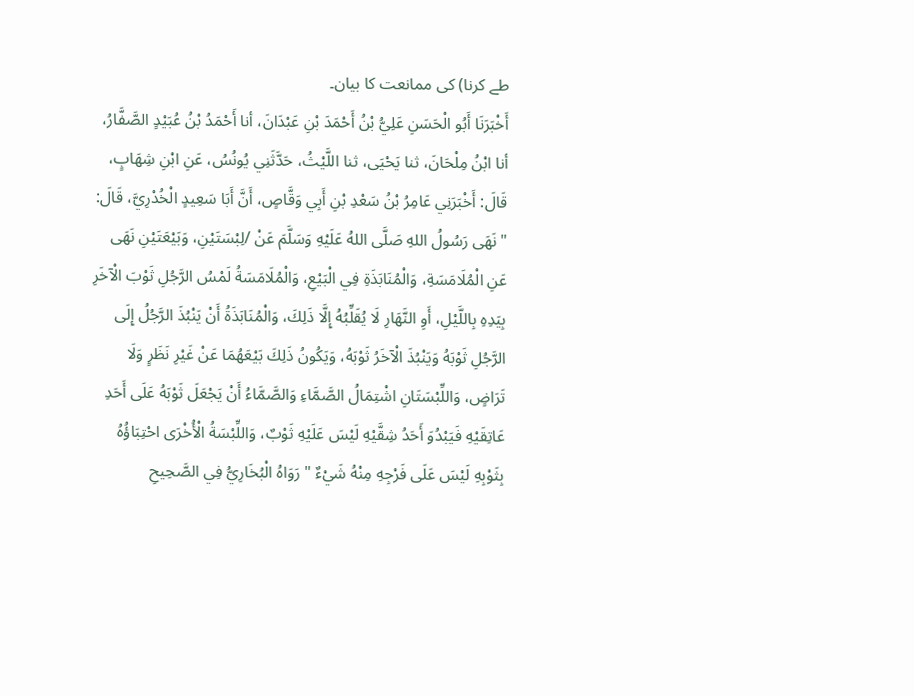طے کرنا) کی ممانعت کا بیان۔
أَخْبَرَنَا أَبُو الْحَسَنِ عَلِيُّ بْنُ أَحْمَدَ بْنِ عَبْدَانَ، أنا أَحْمَدُ بْنُ عُبَيْدٍ الصَّفَّارُ، أنا ابْنُ مِلْحَانَ، ثنا يَحْيَى، ثنا اللَّيْثُ، حَدَّثَنِي يُونُسُ، عَنِ ابْنِ شِهَابٍ، قَالَ: أَخْبَرَنِي عَامِرُ بْنُ سَعْدِ بْنِ أَبِي وَقَّاصٍ، أَنَّ أَبَا سَعِيدٍ الْخُدْرِيَّ، قَالَ: " نَهَى رَسُولُ اللهِ صَلَّى اللهُ عَلَيْهِ وَسَلَّمَ عَنْ /لِبْسَتَيْنِ، وَبَيْعَتَيْنِ نَهَى عَنِ الْمُلَامَسَةِ، وَالْمُنَابَذَةِ فِي الْبَيْعِ، وَالْمُلَامَسَةُ لَمْسُ الرَّجُلِ ثَوْبَ الْآخَرِ بِيَدِهِ بِاللَّيْلِ، أَوِ النَّهَارِ لَا يُقَلِّبُهُ إِلَّا ذَلِكَ، وَالْمُنَابَذَةُ أَنْ يَنْبُذَ الرَّجُلُ إِلَى الرَّجُلِ ثَوْبَهُ وَيَنْبُذَ الْآخَرُ ثَوْبَهُ، وَيَكُونُ ذَلِكَ بَيْعَهُمَا عَنْ غَيْرِ نَظَرٍ وَلَا تَرَاضٍ، وَاللِّبْسَتَانِ اشْتِمَالُ الصَّمَّاءِ وَالصَّمَّاءُ أَنْ يَجْعَلَ ثَوْبَهُ عَلَى أَحَدِ عَاتِقَيْهِ فَيَبْدُوَ أَحَدُ شِقَّيْهِ لَيْسَ عَلَيْهِ ثَوْبٌ، وَاللِّبْسَةُ الْأُخْرَى احْتِبَاؤُهُ بِثَوْبِهِ لَيْسَ عَلَى فَرْجِهِ مِنْهُ شَيْءٌ " رَوَاهُ الْبُخَارِيُّ فِي الصَّحِيحِ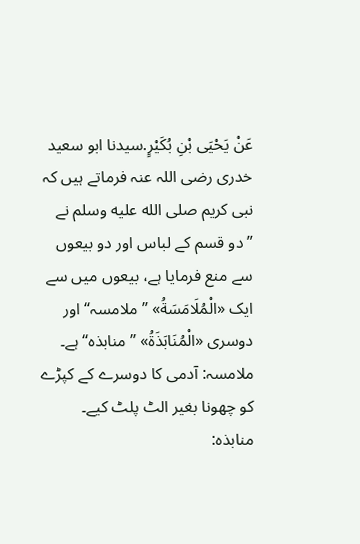عَنْ يَحْيَى بْنِ بُكَيْرٍ.سیدنا ابو سعید خدری رضی اللہ عنہ فرماتے ہیں کہ نبی کریم صلى الله عليه وسلم نے ”دو قسم کے لباس اور دو بیعوں سے منع فرمایا ہے، بیعوں میں سے ایک «الْمُلَامَسَةُ» ”ملامسہ“ اور دوسری «الْمُنَابَذَةُ» ”منابذہ“ ہے۔ ملامسہ: آدمی کا دوسرے کے کپڑے کو چھونا بغیر الٹ پلٹ کیے۔ منابذہ: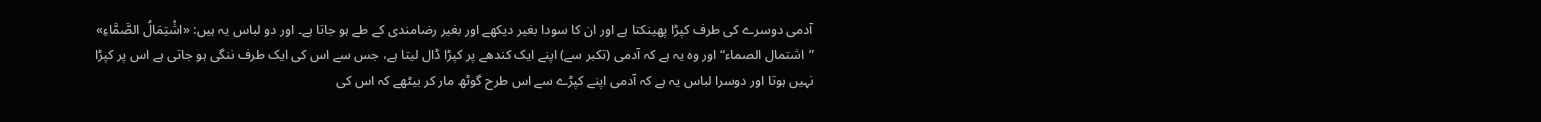آدمی دوسرے کی طرف کپڑا پھینکتا ہے اور ان کا سودا بغیر دیکھے اور بغیر رضامندی کے طے ہو جاتا ہے۔ اور دو لباس یہ ہیں: «اشْتِمَالُ الصَّمَّاءِ» ”اشتمال الصماء“ اور وہ یہ ہے کہ آدمی (تکبر سے) اپنے ایک کندھے پر کپڑا ڈال لیتا ہے، جس سے اس کی ایک طرف ننگی ہو جاتی ہے اس پر کپڑا نہیں ہوتا اور دوسرا لباس یہ ہے کہ آدمی اپنے کپڑے سے اس طرح گوٹھ مار کر بیٹھے کہ اس کی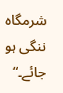شرمگاہ ننگی ہو جائے۔“